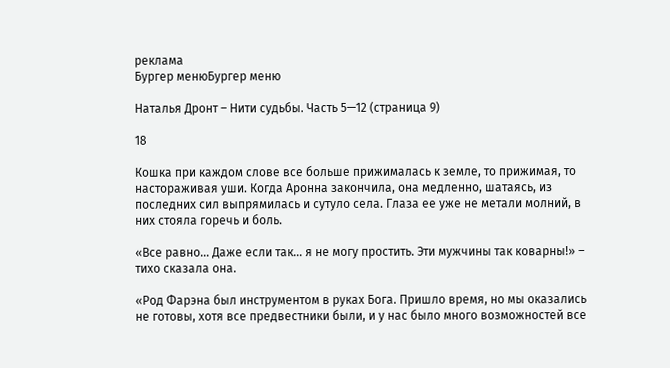реклама
Бургер менюБургер меню

Наталья Дронт – Нити судьбы. Часть 5—12 (страница 9)

18

Кошка при каждом слове все больше прижималась к земле, то прижимая, то настораживая уши. Когда Аронна закончила, она медленно, шатаясь, из последних сил выпрямилась и сутуло села. Глаза ее уже не метали молний, в них стояла горечь и боль.

«Все равно… Даже если так… я не могу простить. Эти мужчины так коварны!» – тихо сказала она.

«Род Фарэна был инструментом в руках Бога. Пришло время, но мы оказались не готовы, хотя все предвестники были, и у нас было много возможностей все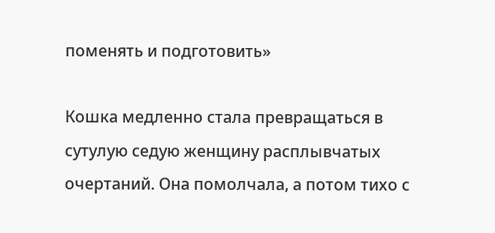поменять и подготовить»

Кошка медленно стала превращаться в сутулую седую женщину расплывчатых очертаний. Она помолчала, а потом тихо с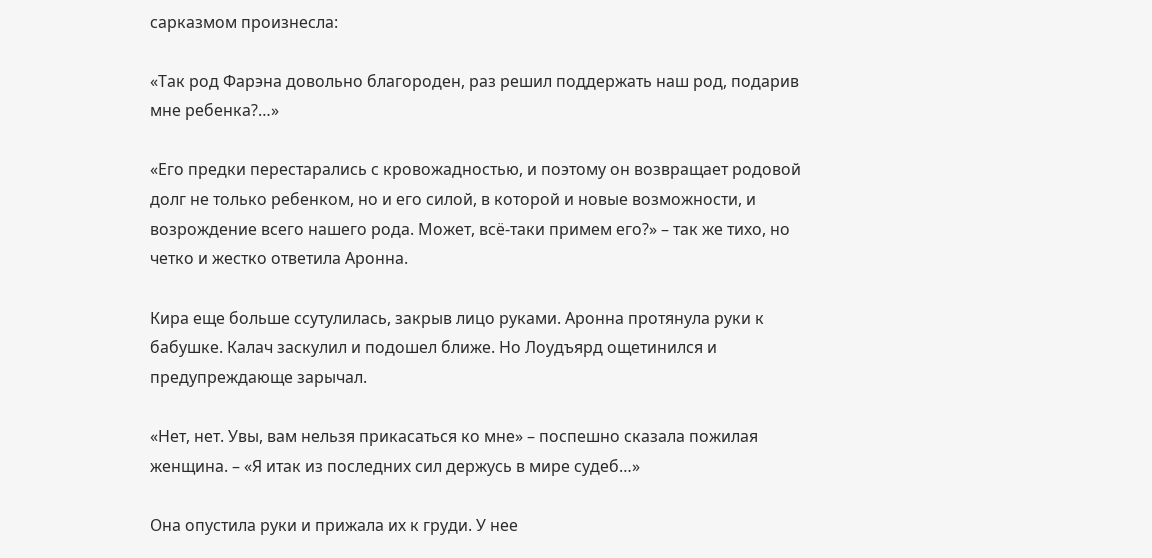сарказмом произнесла:

«Так род Фарэна довольно благороден, раз решил поддержать наш род, подарив мне ребенка?…»

«Его предки перестарались с кровожадностью, и поэтому он возвращает родовой долг не только ребенком, но и его силой, в которой и новые возможности, и возрождение всего нашего рода. Может, всё-таки примем его?» – так же тихо, но четко и жестко ответила Аронна.

Кира еще больше ссутулилась, закрыв лицо руками. Аронна протянула руки к бабушке. Калач заскулил и подошел ближе. Но Лоудъярд ощетинился и предупреждающе зарычал.

«Нет, нет. Увы, вам нельзя прикасаться ко мне» – поспешно сказала пожилая женщина. – «Я итак из последних сил держусь в мире судеб…»

Она опустила руки и прижала их к груди. У нее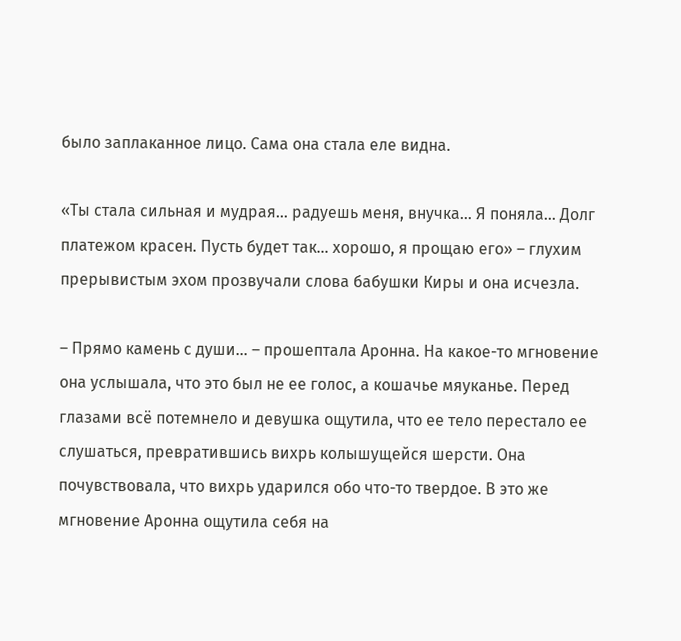было заплаканное лицо. Сама она стала еле видна.

«Ты стала сильная и мудрая… радуешь меня, внучка… Я поняла… Долг платежом красен. Пусть будет так… хорошо, я прощаю его» – глухим прерывистым эхом прозвучали слова бабушки Киры и она исчезла.

– Прямо камень с души… – прошептала Аронна. На какое-то мгновение она услышала, что это был не ее голос, а кошачье мяуканье. Перед глазами всё потемнело и девушка ощутила, что ее тело перестало ее слушаться, превратившись вихрь колышущейся шерсти. Она почувствовала, что вихрь ударился обо что-то твердое. В это же мгновение Аронна ощутила себя на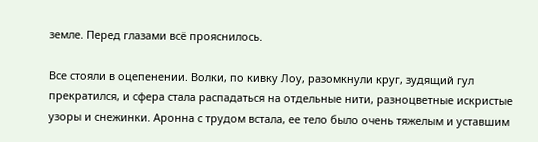земле. Перед глазами всё прояснилось.

Все стояли в оцепенении. Волки, по кивку Лоу, разомкнули круг, зудящий гул прекратился, и сфера стала распадаться на отдельные нити, разноцветные искристые узоры и снежинки. Аронна с трудом встала, ее тело было очень тяжелым и уставшим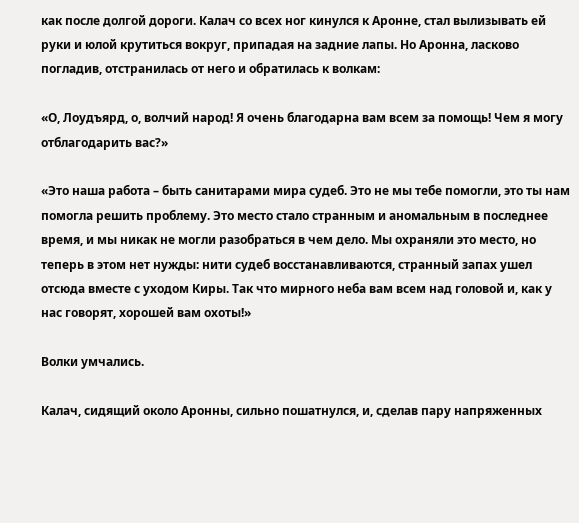как после долгой дороги. Калач со всех ног кинулся к Аронне, стал вылизывать ей руки и юлой крутиться вокруг, припадая на задние лапы. Но Аронна, ласково погладив, отстранилась от него и обратилась к волкам:

«О, Лоудъярд, о, волчий народ! Я очень благодарна вам всем за помощь! Чем я могу отблагодарить вас?»

«Это наша работа – быть санитарами мира судеб. Это не мы тебе помогли, это ты нам помогла решить проблему. Это место стало странным и аномальным в последнее время, и мы никак не могли разобраться в чем дело. Мы охраняли это место, но теперь в этом нет нужды: нити судеб восстанавливаются, странный запах ушел отсюда вместе с уходом Киры. Так что мирного неба вам всем над головой и, как у нас говорят, хорошей вам охоты!»

Волки умчались.

Калач, сидящий около Аронны, сильно пошатнулся, и, сделав пару напряженных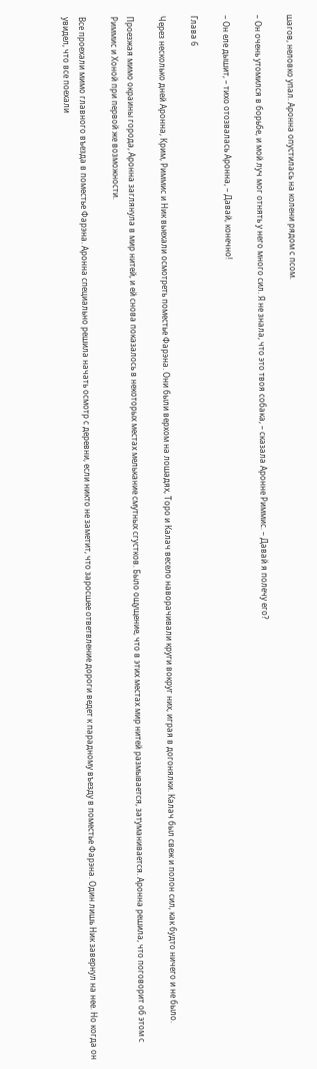шагов, неловко упал. Аронна опустилась на колени рядом с псом.

– Он очень утомился в борьбе, и мой луч мог отнять у него много сил. Я не знала, что это твоя собака, – сказала Аронне Риммис. – Давай я полечу его?

– Он еле дышит, – тихо отозвалась Аронна, – Давай, конечно!

Глава 6

Через несколько дней Аронна, Крим, Риммис и Ник выехали осмотреть поместье Фарэна. Они были верхом на лошадях, Торо и Калач весело наворачивали круги вокруг них, играя в догонялки. Калач был свеж и полон сил, как будто ничего и не было.

Проезжая мимо окраины города, Аронна заглянула в мир нитей, и ей снова показалось в некоторых местах мелькание смутных сгустков. Было ощущение, что в этих местах мир нитей размывается, затуманивается. Аронна решила, что поговорит об этом с Риммис и Хоной при первой же возможности.

Все проехали мимо главного въезда в поместье Фарэна. Аронна специально решила начать осмотр с деревни, если никто не заметит, что заросшее ответвление дороги ведет к парадному въезду в поместье Фарэна. Один лишь Ник завернул на нее. Но когда он увидел, что все поехали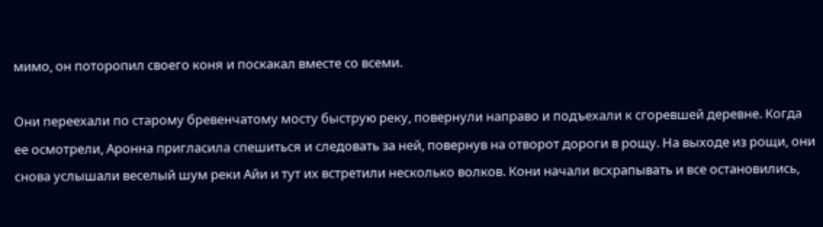мимо, он поторопил своего коня и поскакал вместе со всеми.

Они переехали по старому бревенчатому мосту быструю реку, повернули направо и подъехали к сгоревшей деревне. Когда ее осмотрели, Аронна пригласила спешиться и следовать за ней, повернув на отворот дороги в рощу. На выходе из рощи, они снова услышали веселый шум реки Айи и тут их встретили несколько волков. Кони начали всхрапывать и все остановились,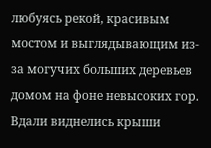любуясь рекой, красивым мостом и выглядывающим из-за могучих больших деревьев домом на фоне невысоких гор. Вдали виднелись крыши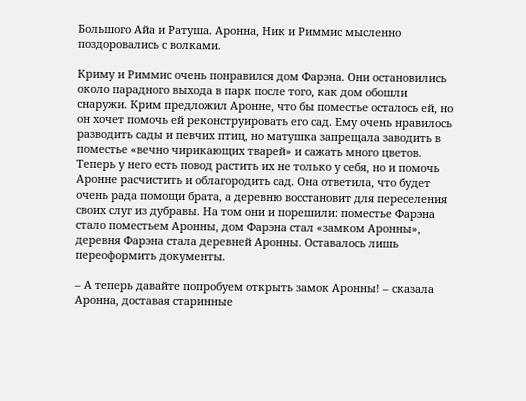Большого Айа и Ратуша. Аронна, Ник и Риммис мысленно поздоровались с волками.

Криму и Риммис очень понравился дом Фарэна. Они остановились около парадного выхода в парк после того, как дом обошли снаружи. Крим предложил Аронне, что бы поместье осталось ей, но он хочет помочь ей реконструировать его сад. Ему очень нравилось разводить сады и певчих птиц, но матушка запрещала заводить в поместье «вечно чирикающих тварей» и сажать много цветов. Теперь у него есть повод растить их не только у себя, но и помочь Аронне расчистить и облагородить сад. Она ответила, что будет очень рада помощи брата, а деревню восстановит для переселения своих слуг из дубравы. На том они и порешили: поместье Фарэна стало поместьем Аронны, дом Фарэна стал «замком Аронны», деревня Фарэна стала деревней Аронны. Оставалось лишь переоформить документы.

– А теперь давайте попробуем открыть замок Аронны! – сказала Аронна, доставая старинные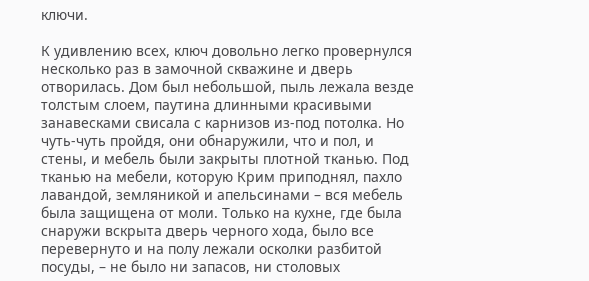ключи.

К удивлению всех, ключ довольно легко провернулся несколько раз в замочной скважине и дверь отворилась. Дом был небольшой, пыль лежала везде толстым слоем, паутина длинными красивыми занавесками свисала с карнизов из-под потолка. Но чуть-чуть пройдя, они обнаружили, что и пол, и стены, и мебель были закрыты плотной тканью. Под тканью на мебели, которую Крим приподнял, пахло лавандой, земляникой и апельсинами – вся мебель была защищена от моли. Только на кухне, где была снаружи вскрыта дверь черного хода, было все перевернуто и на полу лежали осколки разбитой посуды, – не было ни запасов, ни столовых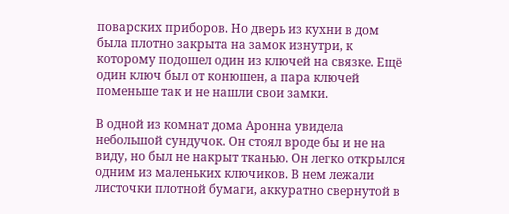поварских приборов. Но дверь из кухни в дом была плотно закрыта на замок изнутри, к которому подошел один из ключей на связке. Ещё один ключ был от конюшен, а пара ключей поменьше так и не нашли свои замки.

В одной из комнат дома Аронна увидела небольшой сундучок. Он стоял вроде бы и не на виду, но был не накрыт тканью. Он легко открылся одним из маленьких ключиков. В нем лежали листочки плотной бумаги, аккуратно свернутой в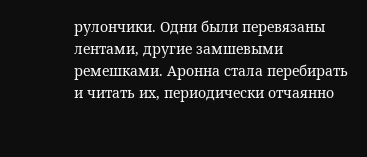рулончики. Одни были перевязаны лентами, другие замшевыми ремешками. Аронна стала перебирать и читать их, периодически отчаянно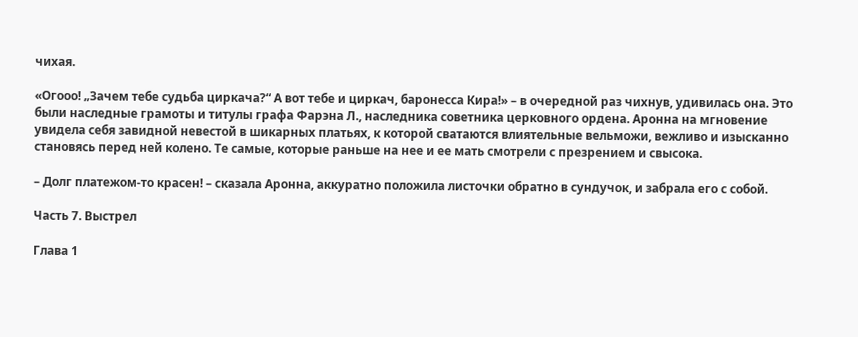чихая.

«Огооо! „Зачем тебе судьба циркача?“ А вот тебе и циркач, баронесса Кира!» – в очередной раз чихнув, удивилась она. Это были наследные грамоты и титулы графа Фарэна Л., наследника советника церковного ордена. Аронна на мгновение увидела себя завидной невестой в шикарных платьях, к которой сватаются влиятельные вельможи, вежливо и изысканно становясь перед ней колено. Те самые, которые раньше на нее и ее мать смотрели с презрением и свысока.

– Долг платежом-то красен! – сказала Аронна, аккуратно положила листочки обратно в сундучок, и забрала его с собой.

Часть 7. Выстрел

Глава 1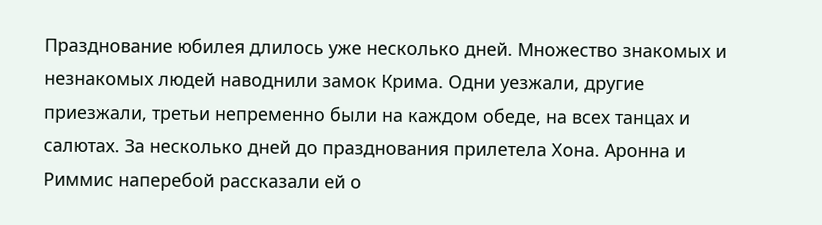Празднование юбилея длилось уже несколько дней. Множество знакомых и незнакомых людей наводнили замок Крима. Одни уезжали, другие приезжали, третьи непременно были на каждом обеде, на всех танцах и салютах. За несколько дней до празднования прилетела Хона. Аронна и Риммис наперебой рассказали ей о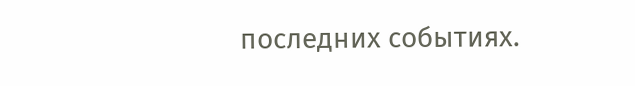последних событиях.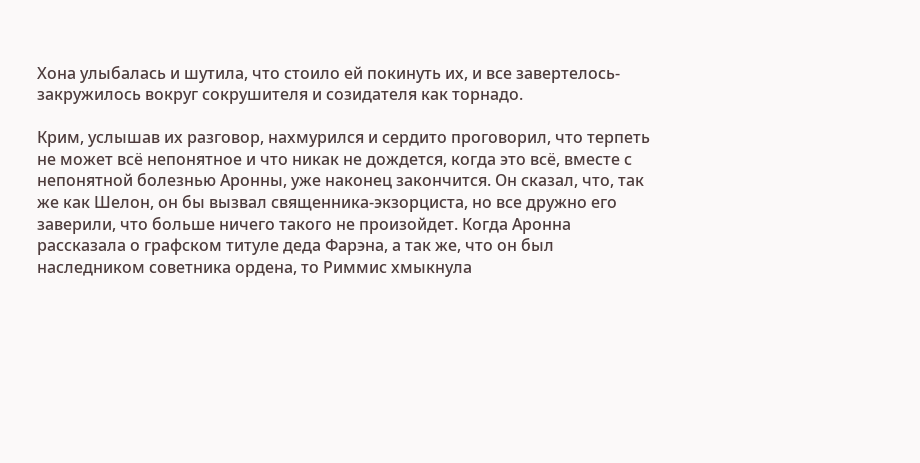Хона улыбалась и шутила, что стоило ей покинуть их, и все завертелось-закружилось вокруг сокрушителя и созидателя как торнадо.

Крим, услышав их разговор, нахмурился и сердито проговорил, что терпеть не может всё непонятное и что никак не дождется, когда это всё, вместе с непонятной болезнью Аронны, уже наконец закончится. Он сказал, что, так же как Шелон, он бы вызвал священника-экзорциста, но все дружно его заверили, что больше ничего такого не произойдет. Когда Аронна рассказала о графском титуле деда Фарэна, а так же, что он был наследником советника ордена, то Риммис хмыкнула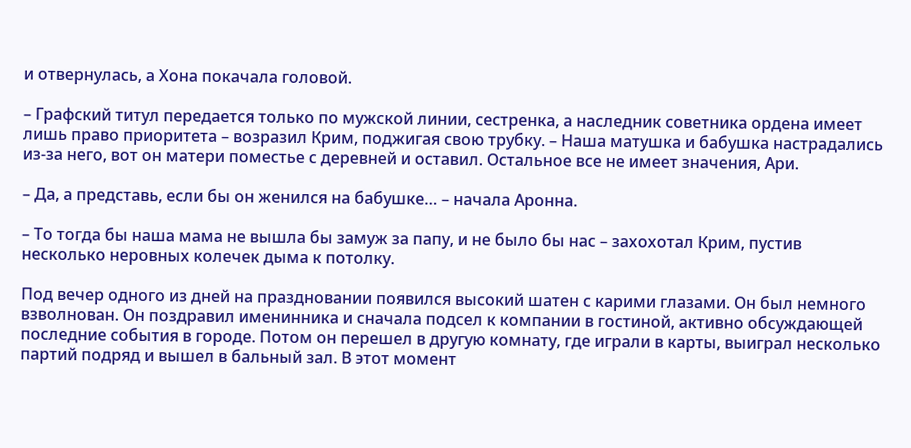и отвернулась, а Хона покачала головой.

– Графский титул передается только по мужской линии, сестренка, а наследник советника ордена имеет лишь право приоритета – возразил Крим, поджигая свою трубку. – Наша матушка и бабушка настрадались из-за него, вот он матери поместье с деревней и оставил. Остальное все не имеет значения, Ари.

– Да, а представь, если бы он женился на бабушке… – начала Аронна.

– То тогда бы наша мама не вышла бы замуж за папу, и не было бы нас – захохотал Крим, пустив несколько неровных колечек дыма к потолку.

Под вечер одного из дней на праздновании появился высокий шатен с карими глазами. Он был немного взволнован. Он поздравил именинника и сначала подсел к компании в гостиной, активно обсуждающей последние события в городе. Потом он перешел в другую комнату, где играли в карты, выиграл несколько партий подряд и вышел в бальный зал. В этот момент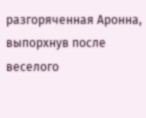разгоряченная Аронна, выпорхнув после веселого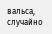вальса, случайно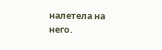налетела на него.